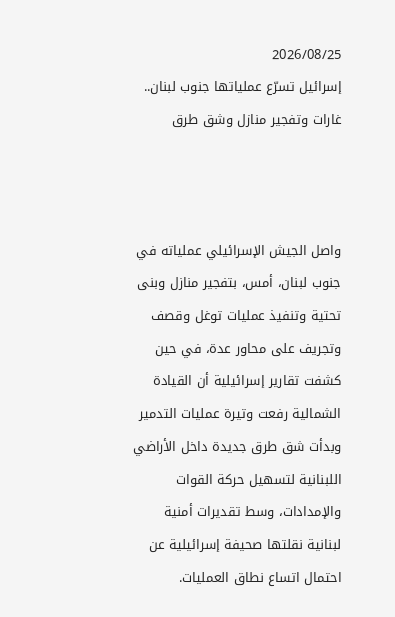2026/08/25
إسرائيل تسرّع عملياتها جنوب لبنان.. غارات وتفجير منازل وشق طرق



واصل الجيش الإسرائيلي عملياته في جنوب لبنان، أمس، بتفجير منازل وبنى تحتية وتنفيذ عمليات توغل وقصف وتجريف على محاور عدة، في حين كشفت تقارير إسرائيلية أن القيادة الشمالية رفعت وتيرة عمليات التدمير وبدأت شق طرق جديدة داخل الأراضي اللبنانية لتسهيل حركة القوات والإمدادات، وسط تقديرات أمنية لبنانية نقلتها صحيفة إسرائيلية عن احتمال اتساع نطاق العمليات.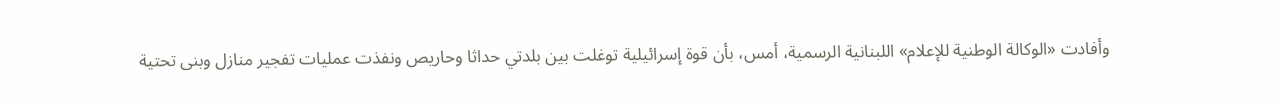وأفادت «الوكالة الوطنية للإعلام» اللبنانية الرسمية، أمس، بأن قوة إسرائيلية توغلت بين بلدتي حداثا وحاريص ونفذت عمليات تفجير منازل وبنى تحتية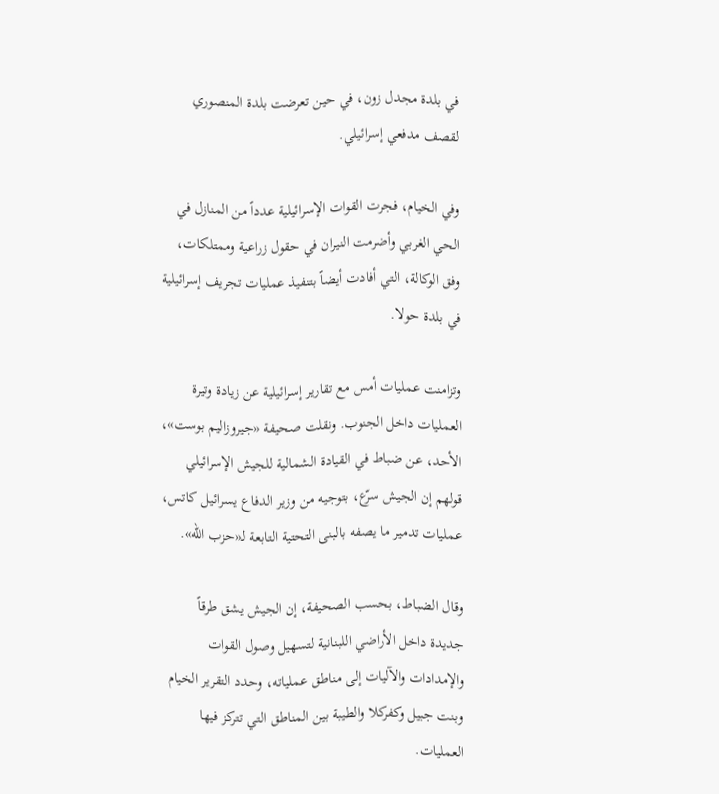في بلدة مجدل زون، في حين تعرضت بلدة المنصوري لقصف مدفعي إسرائيلي.

وفي الخيام، فجرت القوات الإسرائيلية عدداً من المنازل في الحي الغربي وأضرمت النيران في حقول زراعية وممتلكات، وفق الوكالة، التي أفادت أيضاً بتنفيذ عمليات تجريف إسرائيلية في بلدة حولا.

وتزامنت عمليات أمس مع تقارير إسرائيلية عن زيادة وتيرة العمليات داخل الجنوب. ونقلت صحيفة «جيروزاليم بوست»، الأحد، عن ضباط في القيادة الشمالية للجيش الإسرائيلي قولهم إن الجيش سرّع، بتوجيه من وزير الدفاع يسرائيل كاتس، عمليات تدمير ما يصفه بالبنى التحتية التابعة لـ«حزب الله».

وقال الضباط، بحسب الصحيفة، إن الجيش يشق طرقاً جديدة داخل الأراضي اللبنانية لتسهيل وصول القوات والإمدادات والآليات إلى مناطق عملياته، وحدد التقرير الخيام وبنت جبيل وكفركلا والطيبة بين المناطق التي تتركز فيها العمليات.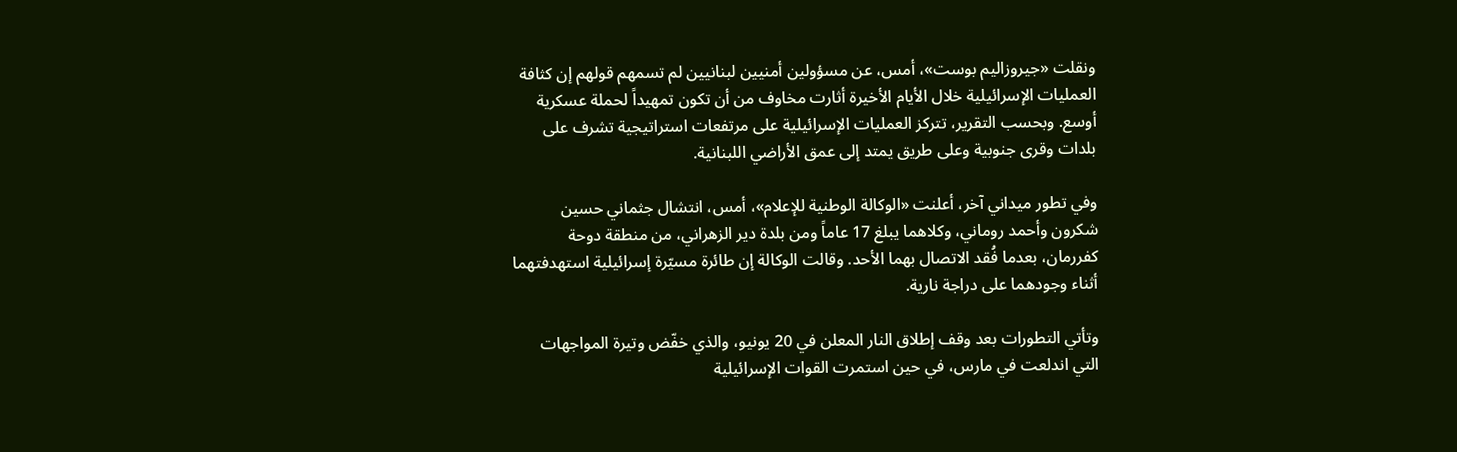ونقلت «جيروزاليم بوست»، أمس، عن مسؤولين أمنيين لبنانيين لم تسمهم قولهم إن كثافة العمليات الإسرائيلية خلال الأيام الأخيرة أثارت مخاوف من أن تكون تمهيداً لحملة عسكرية أوسع. وبحسب التقرير، تتركز العمليات الإسرائيلية على مرتفعات استراتيجية تشرف على بلدات وقرى جنوبية وعلى طريق يمتد إلى عمق الأراضي اللبنانية.

وفي تطور ميداني آخر، أعلنت «الوكالة الوطنية للإعلام»، أمس، انتشال جثماني حسين شكرون وأحمد روماني، وكلاهما يبلغ 17 عاماً ومن بلدة دير الزهراني، من منطقة دوحة كفررمان، بعدما فُقد الاتصال بهما الأحد. وقالت الوكالة إن طائرة مسيّرة إسرائيلية استهدفتهما أثناء وجودهما على دراجة نارية.

وتأتي التطورات بعد وقف إطلاق النار المعلن في 20 يونيو، والذي خفّض وتيرة المواجهات التي اندلعت في مارس، في حين استمرت القوات الإسرائيلية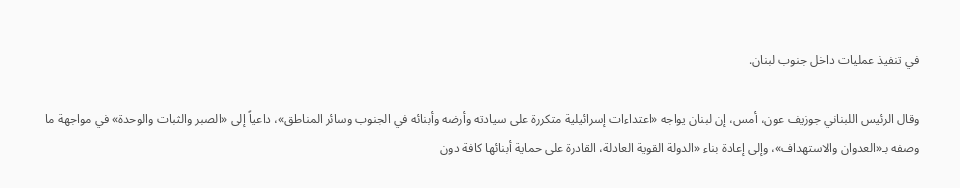في تنفيذ عمليات داخل جنوب لبنان.

وقال الرئيس اللبناني جوزيف عون، أمس، إن لبنان يواجه «اعتداءات إسرائيلية متكررة على سيادته وأرضه وأبنائه في الجنوب وسائر المناطق»، داعياً إلى «الصبر والثبات والوحدة» في مواجهة ما وصفه بـ«العدوان والاستهداف»، وإلى إعادة بناء «الدولة القوية العادلة، القادرة على حماية أبنائها كافة دون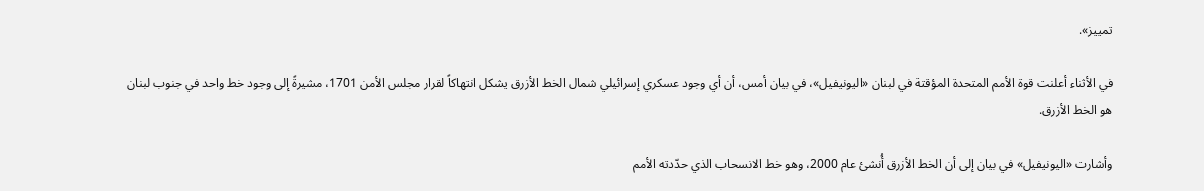تمييز».

في الأثناء أعلنت قوة الأمم المتحدة المؤقتة في لبنان «اليونيفيل»، في بيان أمس، أن أي وجود عسكري إسرائيلي شمال الخط الأزرق يشكل انتهاكاً لقرار مجلس الأمن 1701، مشيرةً إلى وجود خط واحد في جنوب لبنان هو الخط الأزرق.

وأشارت «اليونيفيل» في بيان إلى أن الخط الأزرق أُنشئ عام 2000، وهو خط الانسحاب الذي حدّدته الأمم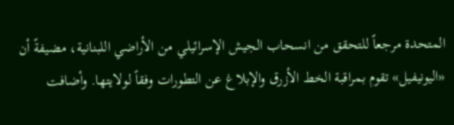المتحدة مرجعاً للتحقق من انسحاب الجيش الإسرائيلي من الأراضي اللبنانية، مضيفةً أن «اليونيفيل» تقوم بمراقبة الخط الأزرق والإبلاغ عن التطورات وفقاً لولايتها. وأضافت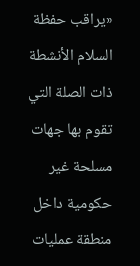«يراقب حفظة السلام الأنشطة ذات الصلة التي تقوم بها جهات مسلحة غير حكومية داخل منطقة عمليات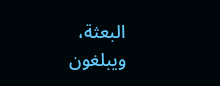البعثة، ويبلغون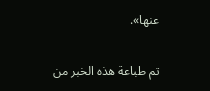عنها».

تم طباعة هذه الخبر من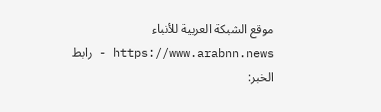موقع الشبكة العربية للأنباء https://www.arabnn.news - رابط الخبر: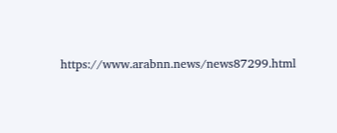https://www.arabnn.news/news87299.html